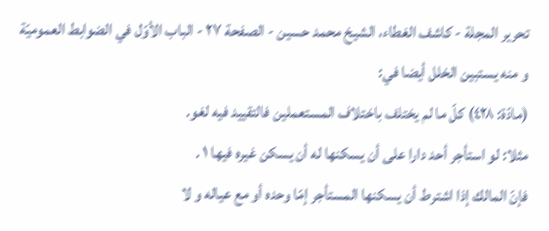تحرير المجلة - كاشف الغطاء، الشيخ محمد حسين - الصفحة ٢٧ - الباب الأوّل في الضوابط العموميّة
و منه يستبين الخلل أيضا في:
(مادّة: ٤٢٨) كلّ ما لم يختلف باختلاف المستعملين فالتقييد فيه لغو.
مثلا: لو استأجر أحد دارا على أن يسكنها له أن يسكن غيره فيها ١ .
فإنّ المالك إذا اشترط أن يسكنها المستأجر إمّا وحده أو مع عياله و لا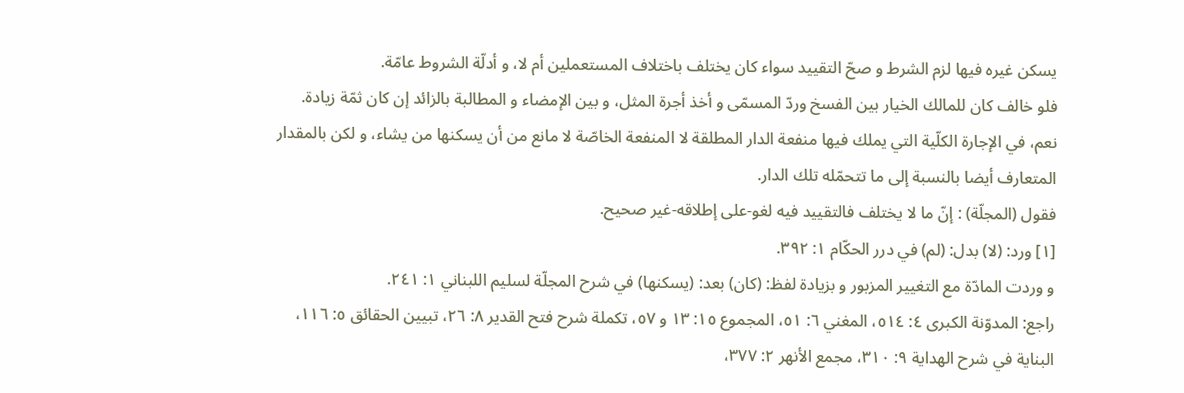يسكن غيره فيها لزم الشرط و صحّ التقييد سواء كان يختلف باختلاف المستعملين أم لا، و أدلّة الشروط عامّة.
فلو خالف كان للمالك الخيار بين الفسخ وردّ المسمّى و أخذ أجرة المثل، و بين الإمضاء و المطالبة بالزائد إن كان ثمّة زيادة.
نعم، في الإجارة الكلّية التي يملك فيها منفعة الدار المطلقة لا المنفعة الخاصّة لا مانع من أن يسكنها من يشاء، و لكن بالمقدار المتعارف أيضا بالنسبة إلى ما تتحمّله تلك الدار.
فقول (المجلّة) : إنّ ما لا يختلف فالتقييد فيه لغو-على إطلاقه-غير صحيح.
[١] ورد: (لا) بدل: (لم) في درر الحكّام ١: ٣٩٢.
و وردت المادّة مع التغيير المزبور و بزيادة لفظ: (كان) بعد: (يسكنها) في شرح المجلّة لسليم اللبناني ١: ٢٤١.
راجع: المدوّنة الكبرى ٤: ٥١٤، المغني ٦: ٥١، المجموع ١٥: ١٣ و ٥٧، تكملة شرح فتح القدير ٨: ٢٦، تبيين الحقائق ٥: ١١٦، البناية في شرح الهداية ٩: ٣١٠، مجمع الأنهر ٢: ٣٧٧،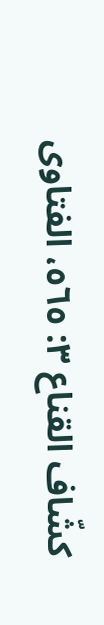كشّاف القناع ٣: ٥٦٥، الفتاوى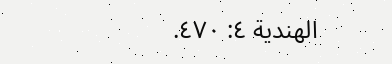الهندية ٤: ٤٧٠.